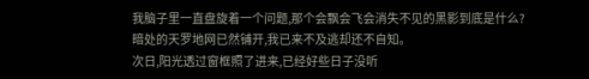我脑子里一直盘旋着一个问题,那个会飘会飞会消失不见的黑影到底是什么?
暗处的天罗地网已然铺开,我已来不及逃却还不自知。
次日,阳光透过窗框照了进来,已经好些日子没听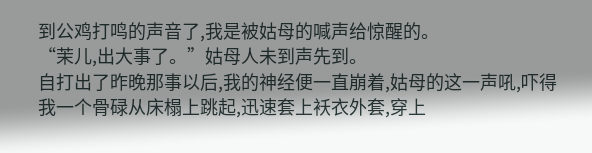到公鸡打鸣的声音了,我是被姑母的喊声给惊醒的。
“茉儿,出大事了。”姑母人未到声先到。
自打出了昨晚那事以后,我的神经便一直崩着,姑母的这一声吼,吓得我一个骨碌从床榻上跳起,迅速套上袄衣外套,穿上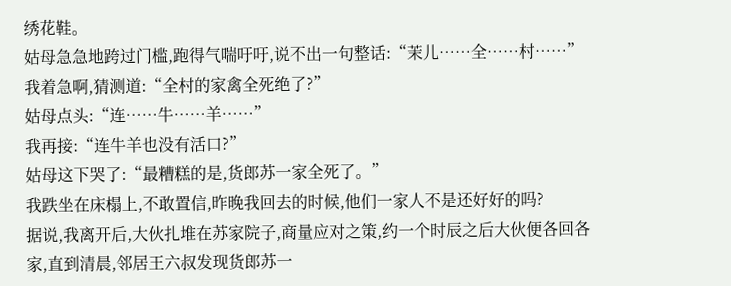绣花鞋。
姑母急急地跨过门槛,跑得气喘吁吁,说不出一句整话:“茉儿……全……村……”
我着急啊,猜测道:“全村的家禽全死绝了?”
姑母点头:“连……牛……羊……”
我再接:“连牛羊也没有活口?”
姑母这下哭了:“最糟糕的是,货郎苏一家全死了。”
我跌坐在床榻上,不敢置信,昨晚我回去的时候,他们一家人不是还好好的吗?
据说,我离开后,大伙扎堆在苏家院子,商量应对之策,约一个时辰之后大伙便各回各家,直到清晨,邻居王六叔发现货郎苏一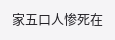家五口人惨死在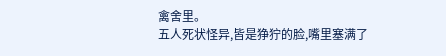禽舍里。
五人死状怪异,皆是狰狞的脸,嘴里塞满了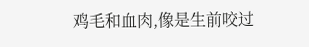鸡毛和血肉,像是生前咬过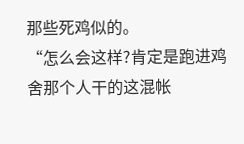那些死鸡似的。
“怎么会这样?肯定是跑进鸡舍那个人干的这混帐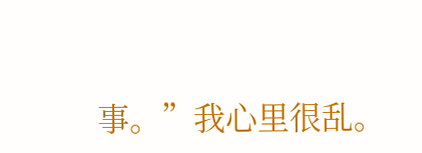事。”我心里很乱。